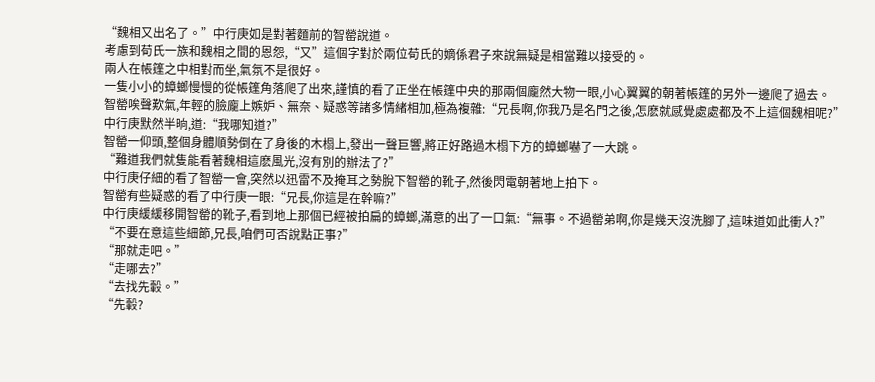“魏相又出名了。”中行庚如是對著麵前的智罃說道。
考慮到荀氏一族和魏相之間的恩怨,“又”這個字對於兩位荀氏的嫡係君子來說無疑是相當難以接受的。
兩人在帳篷之中相對而坐,氣氛不是很好。
一隻小小的蟑螂慢慢的從帳篷角落爬了出來,謹慎的看了正坐在帳篷中央的那兩個龐然大物一眼,小心翼翼的朝著帳篷的另外一邊爬了過去。
智罃唉聲歎氣,年輕的臉龐上嫉妒、無奈、疑惑等諸多情緒相加,極為複雜:“兄長啊,你我乃是名門之後,怎麽就感覺處處都及不上這個魏相呢?”
中行庚默然半晌,道:“我哪知道?”
智罃一仰頭,整個身體順勢倒在了身後的木榻上,發出一聲巨響,將正好路過木榻下方的蟑螂嚇了一大跳。
“難道我們就隻能看著魏相這麽風光,沒有別的辦法了?”
中行庚仔細的看了智罃一會,突然以迅雷不及掩耳之勢脫下智罃的靴子,然後閃電朝著地上拍下。
智罃有些疑惑的看了中行庚一眼:“兄長,你這是在幹嘛?”
中行庚緩緩移開智罃的靴子,看到地上那個已經被拍扁的蟑螂,滿意的出了一口氣:“無事。不過罃弟啊,你是幾天沒洗腳了,這味道如此衝人?”
“不要在意這些細節,兄長,咱們可否說點正事?”
“那就走吧。”
“走哪去?”
“去找先轂。”
“先轂?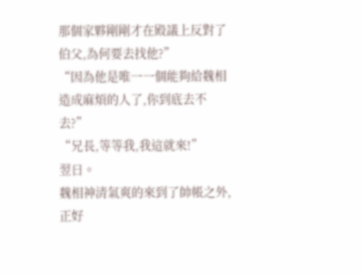那個家夥剛剛才在殿議上反對了伯父,為何要去找他?”
“因為他是唯一一個能夠給魏相造成麻煩的人了,你到底去不去?”
“兄長,等等我,我這就來!”
翌日。
魏相神清氣爽的來到了帥帳之外,正好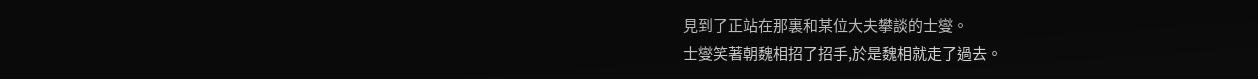見到了正站在那裏和某位大夫攀談的士燮。
士燮笑著朝魏相招了招手,於是魏相就走了過去。